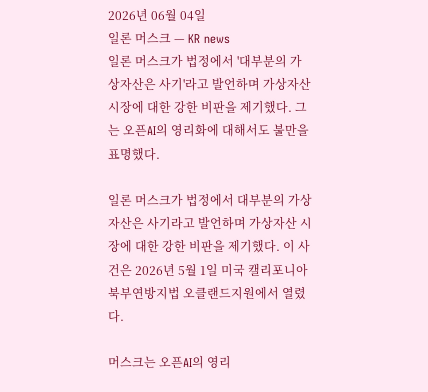2026년 06월 04일
일론 머스크 — KR news
일론 머스크가 법정에서 '대부분의 가상자산은 사기'라고 발언하며 가상자산 시장에 대한 강한 비판을 제기했다. 그는 오픈AI의 영리화에 대해서도 불만을 표명했다.

일론 머스크가 법정에서 대부분의 가상자산은 사기라고 발언하며 가상자산 시장에 대한 강한 비판을 제기했다. 이 사건은 2026년 5월 1일 미국 캘리포니아 북부연방지법 오클랜드지원에서 열렸다.

머스크는 오픈AI의 영리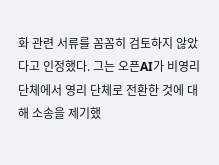화 관련 서류를 꼼꼼히 검토하지 않았다고 인정했다. 그는 오픈AI가 비영리 단체에서 영리 단체로 전환한 것에 대해 소송을 제기했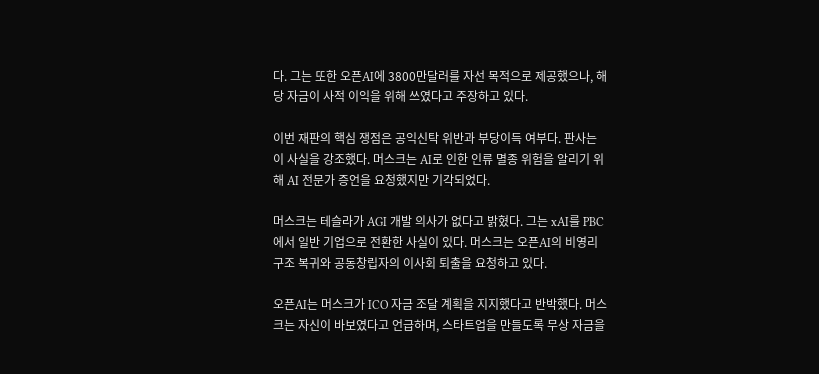다. 그는 또한 오픈AI에 3800만달러를 자선 목적으로 제공했으나, 해당 자금이 사적 이익을 위해 쓰였다고 주장하고 있다.

이번 재판의 핵심 쟁점은 공익신탁 위반과 부당이득 여부다. 판사는 이 사실을 강조했다. 머스크는 AI로 인한 인류 멸종 위험을 알리기 위해 AI 전문가 증언을 요청했지만 기각되었다.

머스크는 테슬라가 AGI 개발 의사가 없다고 밝혔다. 그는 xAI를 PBC에서 일반 기업으로 전환한 사실이 있다. 머스크는 오픈AI의 비영리 구조 복귀와 공동창립자의 이사회 퇴출을 요청하고 있다.

오픈AI는 머스크가 ICO 자금 조달 계획을 지지했다고 반박했다. 머스크는 자신이 바보였다고 언급하며, 스타트업을 만들도록 무상 자금을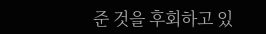준 것을 후회하고 있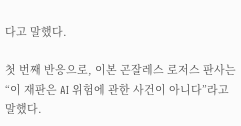다고 말했다.

첫 번째 반응으로, 이본 곤잘레스 로저스 판사는 “이 재판은 AI 위험에 관한 사건이 아니다”라고 말했다.